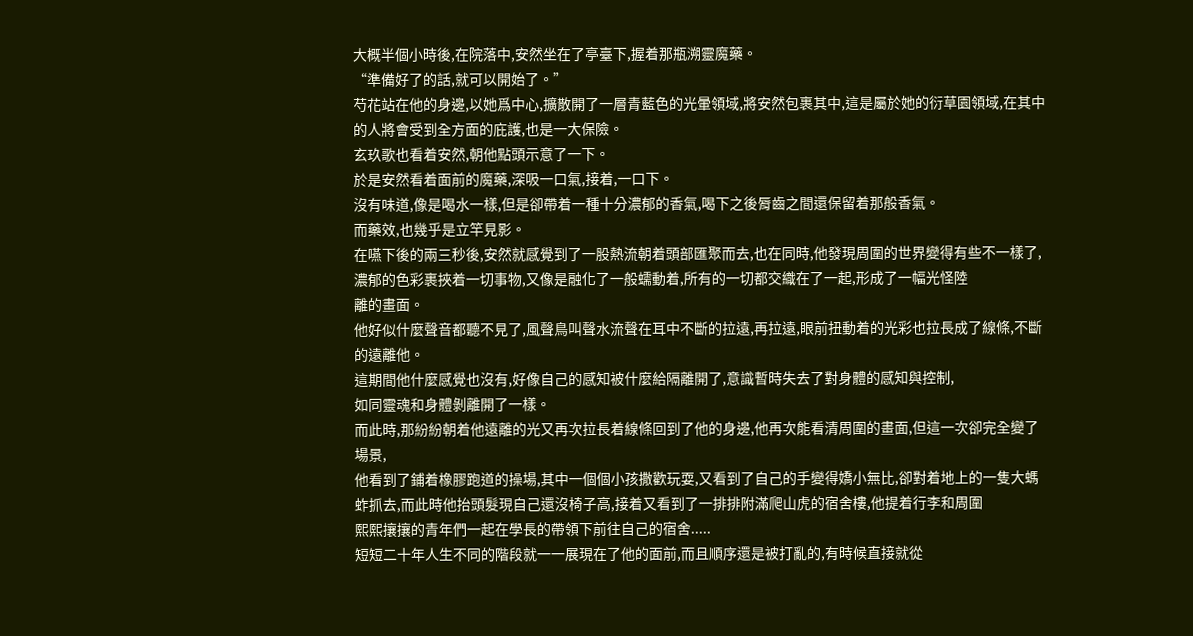大概半個小時後,在院落中,安然坐在了亭臺下,握着那瓶溯靈魔藥。
“準備好了的話,就可以開始了。”
芍花站在他的身邊,以她爲中心,擴散開了一層青藍色的光暈領域,將安然包裹其中,這是屬於她的衍草園領域,在其中的人將會受到全方面的庇護,也是一大保險。
玄玖歌也看着安然,朝他點頭示意了一下。
於是安然看着面前的魔藥,深吸一口氣,接着,一口下。
沒有味道,像是喝水一樣,但是卻帶着一種十分濃郁的香氣,喝下之後脣齒之間還保留着那般香氣。
而藥效,也幾乎是立竿見影。
在嚥下後的兩三秒後,安然就感覺到了一股熱流朝着頭部匯聚而去,也在同時,他發現周圍的世界變得有些不一樣了,濃郁的色彩裹挾着一切事物,又像是融化了一般蠕動着,所有的一切都交織在了一起,形成了一幅光怪陸
離的畫面。
他好似什麼聲音都聽不見了,風聲鳥叫聲水流聲在耳中不斷的拉遠,再拉遠,眼前扭動着的光彩也拉長成了線條,不斷的遠離他。
這期間他什麼感覺也沒有,好像自己的感知被什麼給隔離開了,意識暫時失去了對身體的感知與控制,
如同靈魂和身體剝離開了一樣。
而此時,那紛紛朝着他遠離的光又再次拉長着線條回到了他的身邊,他再次能看清周圍的畫面,但這一次卻完全變了場景,
他看到了鋪着橡膠跑道的操場,其中一個個小孩撒歡玩耍,又看到了自己的手變得嬌小無比,卻對着地上的一隻大螞蚱抓去,而此時他抬頭髮現自己還沒椅子高,接着又看到了一排排附滿爬山虎的宿舍樓,他提着行李和周圍
熙熙攘攘的青年們一起在學長的帶領下前往自己的宿舍.....
短短二十年人生不同的階段就一一展現在了他的面前,而且順序還是被打亂的,有時候直接就從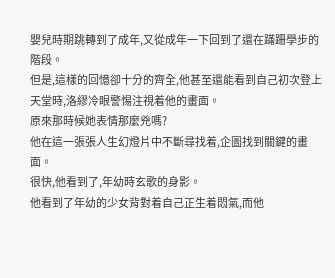嬰兒時期跳轉到了成年,又從成年一下回到了還在蹣跚學步的階段。
但是,這樣的回憶卻十分的齊全,他甚至還能看到自己初次登上天堂時,洛繆冷眼警惕注視着他的畫面。
原來那時候她表情那麼兇嗎?
他在這一張張人生幻燈片中不斷尋找着,企圖找到關鍵的畫面。
很快,他看到了,年幼時玄歌的身影。
他看到了年幼的少女背對着自己正生着悶氣,而他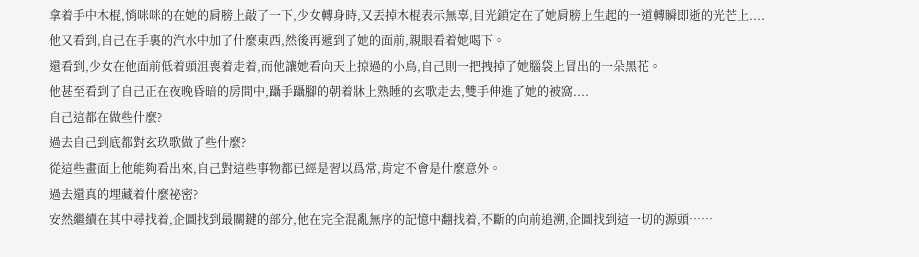拿着手中木棍,悄咪咪的在她的肩膀上敲了一下,少女轉身時,又丟掉木棍表示無辜,目光鎖定在了她肩膀上生起的一道轉瞬即逝的光芒上....
他又看到,自己在手裏的汽水中加了什麼東西,然後再遞到了她的面前,親眼看着她喝下。
還看到,少女在他面前低着頭沮喪着走着,而他讓她看向天上掠過的小鳥,自己則一把拽掉了她腦袋上冒出的一朵黑花。
他甚至看到了自己正在夜晚昏暗的房間中,躡手躡腳的朝着牀上熟睡的玄歌走去,雙手伸進了她的被窩....
自己這都在做些什麼?
過去自己到底都對玄玖歌做了些什麼?
從這些畫面上他能夠看出來,自己對這些事物都已經是習以爲常,肯定不會是什麼意外。
過去還真的埋藏着什麼祕密?
安然繼續在其中尋找着,企圖找到最關鍵的部分,他在完全混亂無序的記憶中翻找着,不斷的向前追溯,企圖找到這一切的源頭……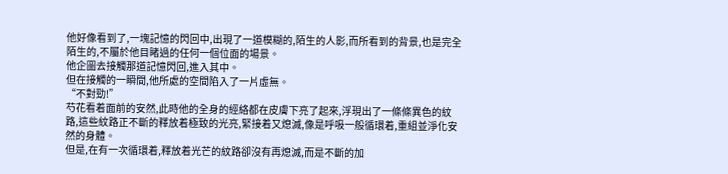他好像看到了,一塊記憶的閃回中,出現了一道模糊的,陌生的人影,而所看到的背景,也是完全陌生的,不屬於他目睹過的任何一個位面的場景。
他企圖去接觸那道記憶閃回,進入其中。
但在接觸的一瞬間,他所處的空間陷入了一片虛無。
“不對勁!”
芍花看着面前的安然,此時他的全身的經絡都在皮膚下亮了起來,浮現出了一條條異色的紋路,這些紋路正不斷的釋放着極致的光亮,緊接着又熄滅,像是呼吸一般循環着,重組並淨化安然的身體。
但是,在有一次循環着,釋放着光芒的紋路卻沒有再熄滅,而是不斷的加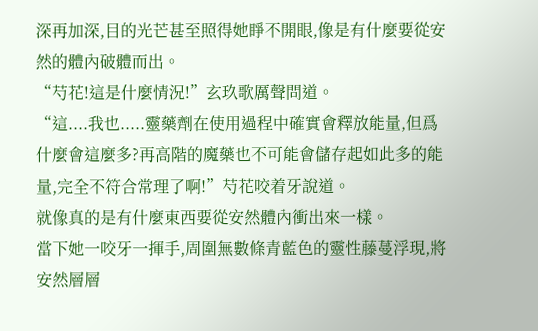深再加深,目的光芒甚至照得她睜不開眼,像是有什麼要從安然的體內破體而出。
“芍花!這是什麼情況!”玄玖歌厲聲問道。
“這....我也.....靈藥劑在使用過程中確實會釋放能量,但爲什麼會這麼多?再高階的魔藥也不可能會儲存起如此多的能量,完全不符合常理了啊!”芍花咬着牙說道。
就像真的是有什麼東西要從安然體內衝出來一樣。
當下她一咬牙一揮手,周圍無數條青藍色的靈性藤蔓浮現,將安然層層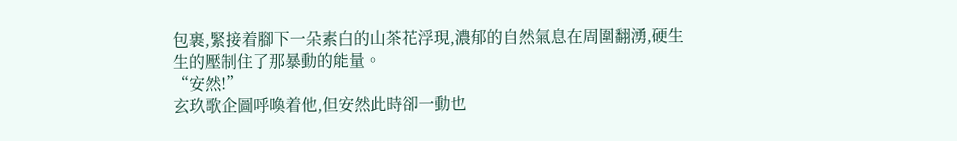包裹,緊接着腳下一朵素白的山茶花浮現,濃郁的自然氣息在周圍翻湧,硬生生的壓制住了那暴動的能量。
“安然!”
玄玖歌企圖呼喚着他,但安然此時卻一動也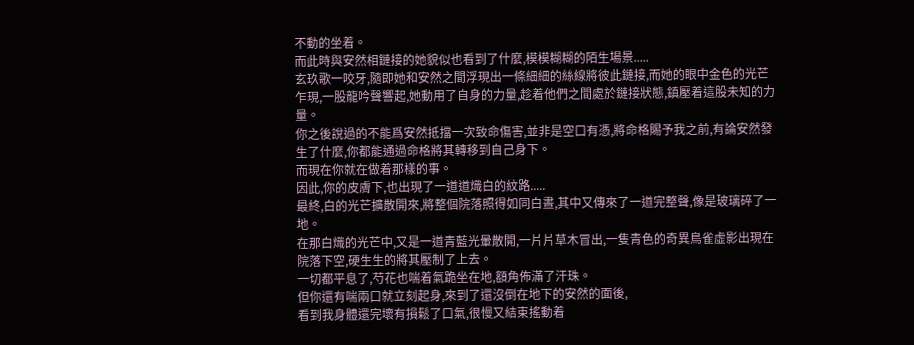不動的坐着。
而此時與安然相鏈接的她貌似也看到了什麼,模模糊糊的陌生場景.....
玄玖歌一咬牙,隨即她和安然之間浮現出一條細細的絲線將彼此鏈接,而她的眼中金色的光芒乍現,一股龍吟聲響起,她動用了自身的力量,趁着他們之間處於鏈接狀態,鎮壓着這股未知的力量。
你之後說過的不能爲安然抵擋一次致命傷害,並非是空口有憑,將命格賜予我之前,有論安然發生了什麼,你都能通過命格將其轉移到自己身下。
而現在你就在做着那樣的事。
因此,你的皮膚下,也出現了一道道熾白的紋路.....
最終,白的光芒擴散開來,將整個院落照得如同白晝,其中又傳來了一道完整聲,像是玻璃碎了一地。
在那白熾的光芒中,又是一道青藍光暈散開,一片片草木冒出,一隻青色的奇異鳥雀虛影出現在院落下空,硬生生的將其壓制了上去。
一切都平息了,芍花也喘着氣跪坐在地,額角佈滿了汗珠。
但你還有喘兩口就立刻起身,來到了還沒倒在地下的安然的面後,
看到我身體還完壞有損鬆了口氣,很慢又結束搖動着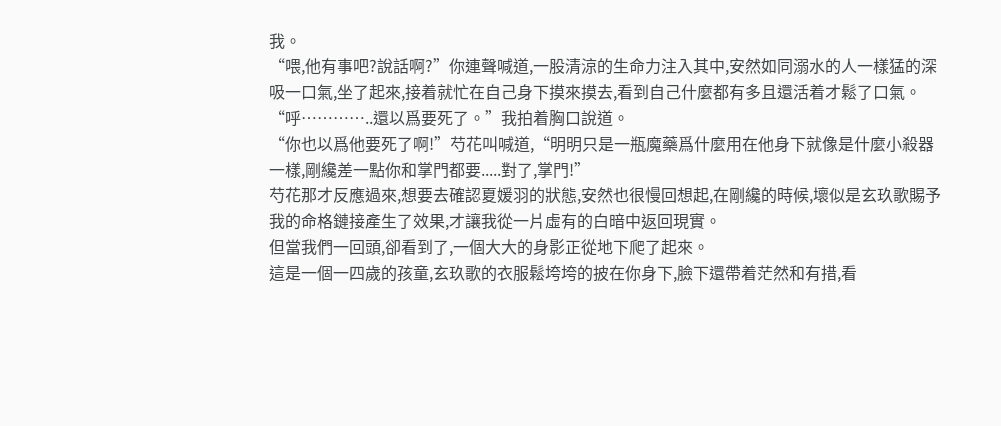我。
“喂,他有事吧?說話啊?”你連聲喊道,一股清涼的生命力注入其中,安然如同溺水的人一樣猛的深吸一口氣,坐了起來,接着就忙在自己身下摸來摸去,看到自己什麼都有多且還活着才鬆了口氣。
“呼…………..還以爲要死了。”我拍着胸口說道。
“你也以爲他要死了啊!”芍花叫喊道,“明明只是一瓶魔藥爲什麼用在他身下就像是什麼小殺器一樣,剛纔差一點你和掌門都要.....對了,掌門!”
芍花那才反應過來,想要去確認夏媛羽的狀態,安然也很慢回想起,在剛纔的時候,壞似是玄玖歌賜予我的命格鏈接產生了效果,才讓我從一片虛有的白暗中返回現實。
但當我們一回頭,卻看到了,一個大大的身影正從地下爬了起來。
這是一個一四歲的孩童,玄玖歌的衣服鬆垮垮的披在你身下,臉下還帶着茫然和有措,看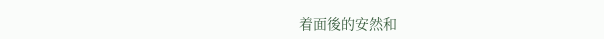着面後的安然和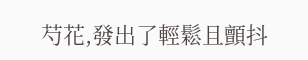芍花,發出了輕鬆且顫抖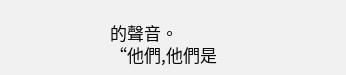的聲音。
“他們,他們是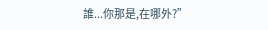誰...你那是,在哪外?”